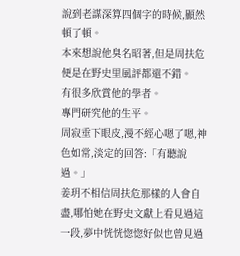說到老謀深算四個字的時候,顯然頓了頓。
本來想說他臭名昭著,但是周扶危便是在野史里風評都還不錯。
有很多欣賞他的學者。
專門研究他的生平。
周寂垂下眼皮,漫不經心嗯了嗯,神色如常,淡定的回答:「有聽說過。」
姜玥不相信周扶危那樣的人會自盡,哪怕她在野史文獻上看見過這一段,夢中恍恍惚惚好似也曾見過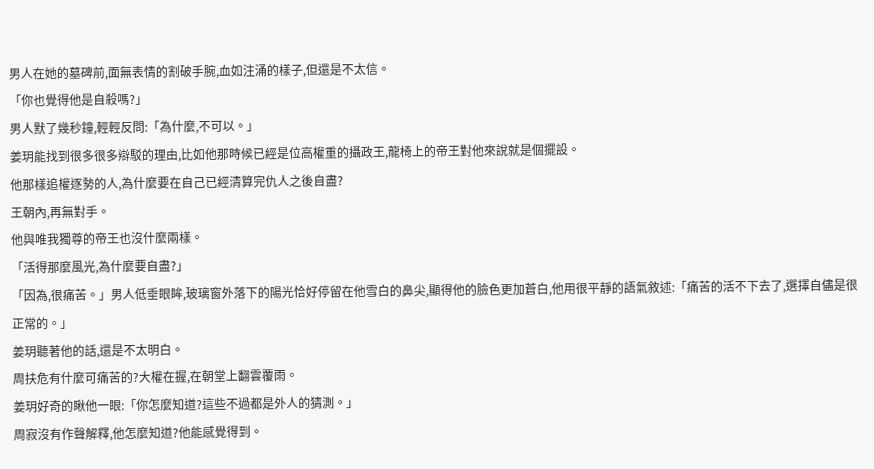男人在她的墓碑前,面無表情的割破手腕,血如注涌的樣子,但還是不太信。
「你也覺得他是自殺嗎?」
男人默了幾秒鐘,輕輕反問:「為什麼,不可以。」
姜玥能找到很多很多辯駁的理由,比如他那時候已經是位高權重的攝政王,龍椅上的帝王對他來說就是個擺設。
他那樣追權逐勢的人,為什麼要在自己已經清算完仇人之後自盡?
王朝內,再無對手。
他與唯我獨尊的帝王也沒什麼兩樣。
「活得那麼風光,為什麼要自盡?」
「因為,很痛苦。」男人低垂眼眸,玻璃窗外落下的陽光恰好停留在他雪白的鼻尖,顯得他的臉色更加蒼白,他用很平靜的語氣敘述:「痛苦的活不下去了,選擇自儘是很正常的。」
姜玥聽著他的話,還是不太明白。
周扶危有什麼可痛苦的?大權在握,在朝堂上翻雲覆雨。
姜玥好奇的瞅他一眼:「你怎麼知道?這些不過都是外人的猜測。」
周寂沒有作聲解釋,他怎麼知道?他能感覺得到。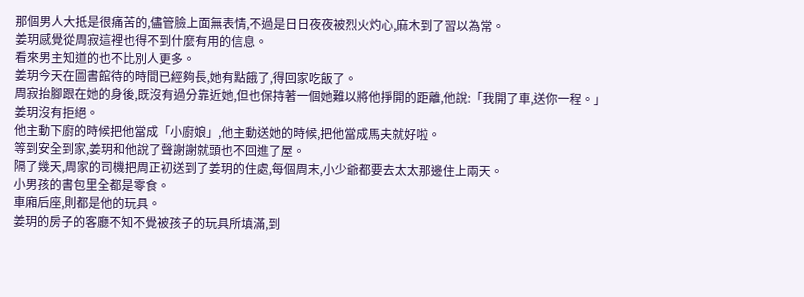那個男人大抵是很痛苦的,儘管臉上面無表情,不過是日日夜夜被烈火灼心,麻木到了習以為常。
姜玥感覺從周寂這裡也得不到什麼有用的信息。
看來男主知道的也不比別人更多。
姜玥今天在圖書館待的時間已經夠長,她有點餓了,得回家吃飯了。
周寂抬腳跟在她的身後,既沒有過分靠近她,但也保持著一個她難以將他掙開的距離,他說:「我開了車,送你一程。」
姜玥沒有拒絕。
他主動下廚的時候把他當成「小廚娘」,他主動送她的時候,把他當成馬夫就好啦。
等到安全到家,姜玥和他說了聲謝謝就頭也不回進了屋。
隔了幾天,周家的司機把周正初送到了姜玥的住處,每個周末,小少爺都要去太太那邊住上兩天。
小男孩的書包里全都是零食。
車廂后座,則都是他的玩具。
姜玥的房子的客廳不知不覺被孩子的玩具所填滿,到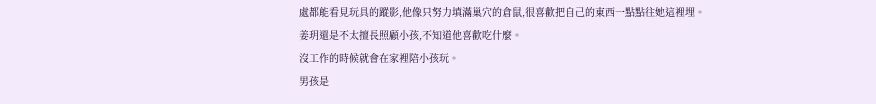處都能看見玩具的蹤影,他像只努力填滿巢穴的倉鼠,很喜歡把自己的東西一點點往她這裡埋。
姜玥還是不太擅長照顧小孩,不知道他喜歡吃什麼。
沒工作的時候就會在家裡陪小孩玩。
男孩是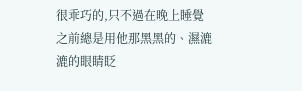很乖巧的,只不過在晚上睡覺之前總是用他那黑黑的、濕漉漉的眼睛眨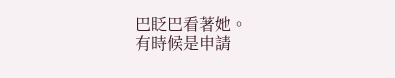巴眨巴看著她。
有時候是申請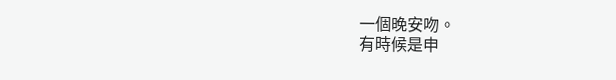一個晚安吻。
有時候是申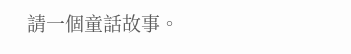請一個童話故事。